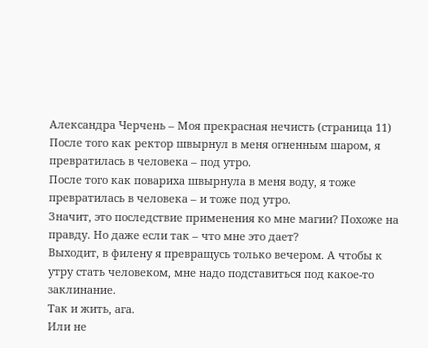Александра Черчень – Моя прекрасная нечисть (страница 11)
После того как ректор швырнул в меня огненным шаром, я превратилась в человека – под утро.
После того как повариха швырнула в меня воду, я тоже превратилась в человека – и тоже под утро.
Значит, это последствие применения ко мне магии? Похоже на правду. Но даже если так – что мне это дает?
Выходит, в филену я превращусь только вечером. А чтобы к утру стать человеком, мне надо подставиться под какое-то заклинание.
Так и жить, ага.
Или не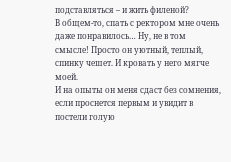подставляться – и жить филеной?
В общем-то, спать с ректором мне очень даже понравилось… Ну, не в том смысле! Просто он уютный, теплый, спинку чешет. И кровать у него мягче моей.
И на опыты он меня сдаст без сомнения, если проснется первым и увидит в постели голую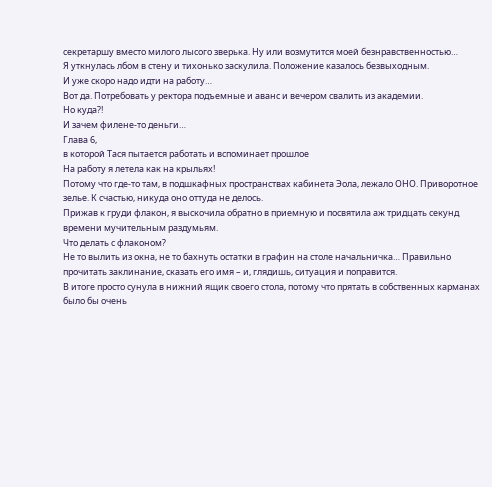секретаршу вместо милого лысого зверька. Ну или возмутится моей безнравственностью…
Я уткнулась лбом в стену и тихонько заскулила. Положение казалось безвыходным.
И уже скоро надо идти на работу…
Вот да. Потребовать у ректора подъемные и аванс и вечером свалить из академии.
Но куда?!
И зачем филене-то деньги…
Глава 6,
в которой Тася пытается работать и вспоминает прошлое
На работу я летела как на крыльях!
Потому что где-то там, в подшкафных пространствах кабинета Эола, лежало ОНО. Приворотное зелье. К счастью, никуда оно оттуда не делось.
Прижав к груди флакон, я выскочила обратно в приемную и посвятила аж тридцать секунд времени мучительным раздумьям.
Что делать с флаконом?
Не то вылить из окна, не то бахнуть остатки в графин на столе начальничка… Правильно прочитать заклинание, сказать его имя – и, глядишь, ситуация и поправится.
В итоге просто сунула в нижний ящик своего стола, потому что прятать в собственных карманах было бы очень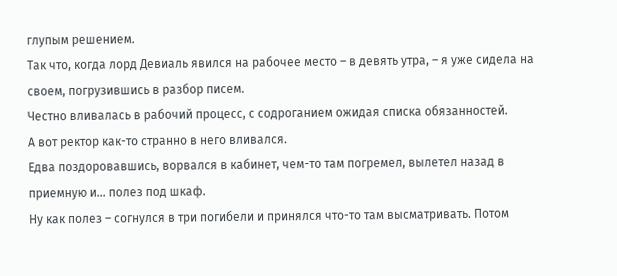глупым решением.
Так что, когда лорд Девиаль явился на рабочее место – в девять утра, – я уже сидела на своем, погрузившись в разбор писем.
Честно вливалась в рабочий процесс, с содроганием ожидая списка обязанностей.
А вот ректор как-то странно в него вливался.
Едва поздоровавшись, ворвался в кабинет, чем-то там погремел, вылетел назад в приемную и… полез под шкаф.
Ну как полез – согнулся в три погибели и принялся что-то там высматривать. Потом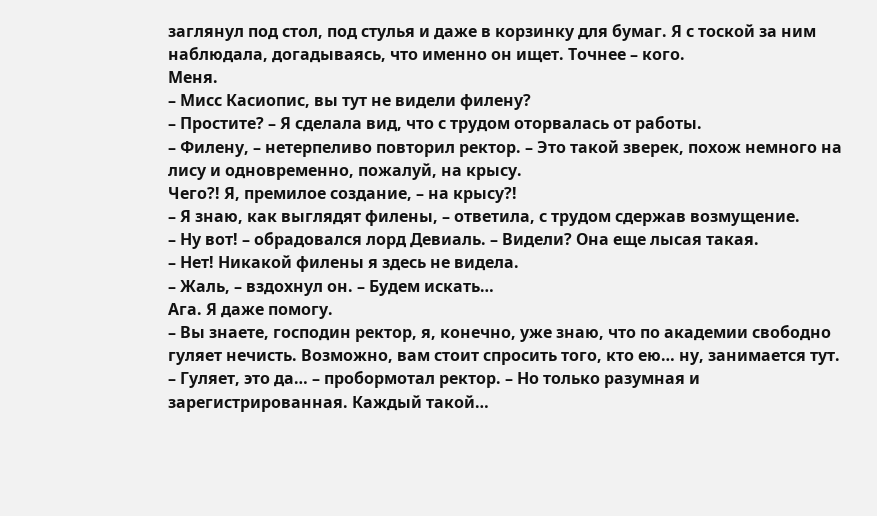заглянул под стол, под стулья и даже в корзинку для бумаг. Я с тоской за ним наблюдала, догадываясь, что именно он ищет. Точнее – кого.
Меня.
– Мисс Касиопис, вы тут не видели филену?
– Простите? – Я сделала вид, что с трудом оторвалась от работы.
– Филену, – нетерпеливо повторил ректор. – Это такой зверек, похож немного на лису и одновременно, пожалуй, на крысу.
Чего?! Я, премилое создание, – на крысу?!
– Я знаю, как выглядят филены, – ответила, с трудом сдержав возмущение.
– Ну вот! – обрадовался лорд Девиаль. – Видели? Она еще лысая такая.
– Нет! Никакой филены я здесь не видела.
– Жаль, – вздохнул он. – Будем искать…
Ага. Я даже помогу.
– Вы знаете, господин ректор, я, конечно, уже знаю, что по академии свободно гуляет нечисть. Возможно, вам стоит спросить того, кто ею… ну, занимается тут.
– Гуляет, это да… – пробормотал ректор. – Но только разумная и зарегистрированная. Каждый такой…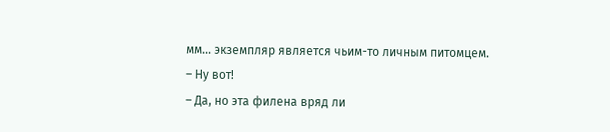мм… экземпляр является чьим-то личным питомцем.
– Ну вот!
– Да, но эта филена вряд ли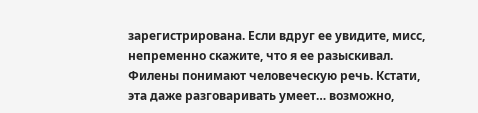зарегистрирована. Если вдруг ее увидите, мисс, непременно скажите, что я ее разыскивал. Филены понимают человеческую речь. Кстати, эта даже разговаривать умеет… возможно,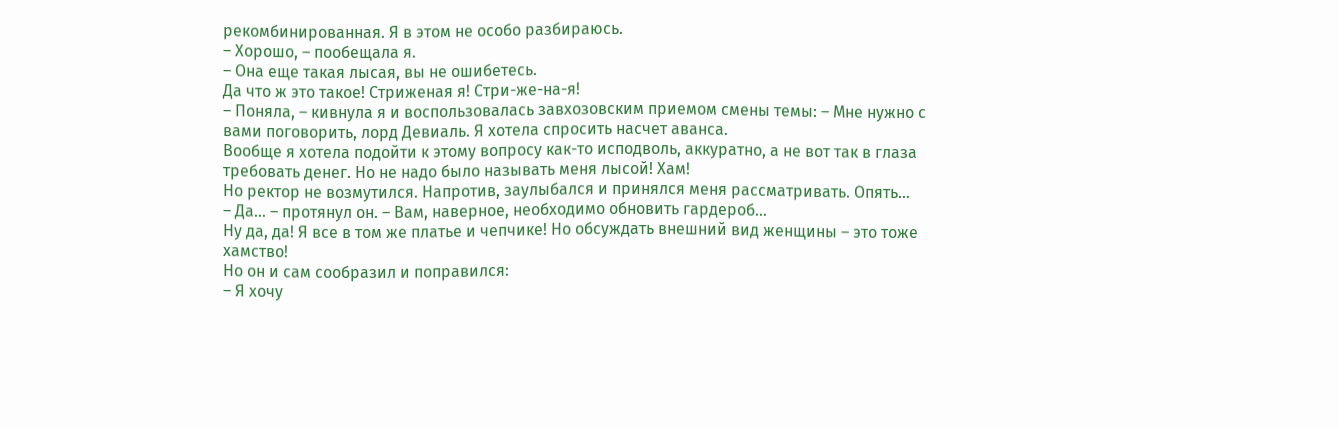рекомбинированная. Я в этом не особо разбираюсь.
– Хорошо, – пообещала я.
– Она еще такая лысая, вы не ошибетесь.
Да что ж это такое! Стриженая я! Стри-же-на-я!
– Поняла, – кивнула я и воспользовалась завхозовским приемом смены темы: – Мне нужно с вами поговорить, лорд Девиаль. Я хотела спросить насчет аванса.
Вообще я хотела подойти к этому вопросу как-то исподволь, аккуратно, а не вот так в глаза требовать денег. Но не надо было называть меня лысой! Хам!
Но ректор не возмутился. Напротив, заулыбался и принялся меня рассматривать. Опять…
– Да… – протянул он. – Вам, наверное, необходимо обновить гардероб…
Ну да, да! Я все в том же платье и чепчике! Но обсуждать внешний вид женщины – это тоже хамство!
Но он и сам сообразил и поправился:
– Я хочу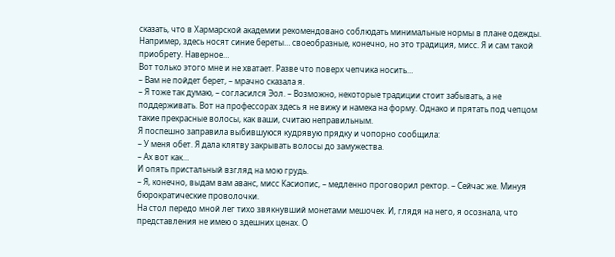сказать, что в Хармарской академии рекомендовано соблюдать минимальные нормы в плане одежды. Например, здесь носят синие береты… своеобразные, конечно, но это традиция, мисс. Я и сам такой приобрету. Наверное…
Вот только этого мне и не хватает. Разве что поверх чепчика носить…
– Вам не пойдет берет, – мрачно сказала я.
– Я тоже так думаю, – согласился Эол. – Возможно, некоторые традиции стоит забывать, а не поддерживать. Вот на профессорах здесь я не вижу и намека на форму. Однако и прятать под чепцом такие прекрасные волосы, как ваши, считаю неправильным.
Я поспешно заправила выбившуюся кудрявую прядку и чопорно сообщила:
– У меня обет. Я дала клятву закрывать волосы до замужества.
– Ах вот как…
И опять пристальный взгляд на мою грудь.
– Я, конечно, выдам вам аванс, мисс Касиопис, – медленно проговорил ректор. – Сейчас же. Минуя бюрократические проволочки.
На стол передо мной лег тихо звякнувший монетами мешочек. И, глядя на него, я осознала, что представления не имею о здешних ценах. О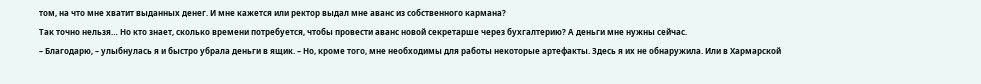том, на что мне хватит выданных денег. И мне кажется или ректор выдал мне аванс из собственного кармана?
Так точно нельзя… Но кто знает, сколько времени потребуется, чтобы провести аванс новой секретарше через бухгалтерию? А деньги мне нужны сейчас.
– Благодарю, – улыбнулась я и быстро убрала деньги в ящик. – Но, кроме того, мне необходимы для работы некоторые артефакты. Здесь я их не обнаружила. Или в Хармарской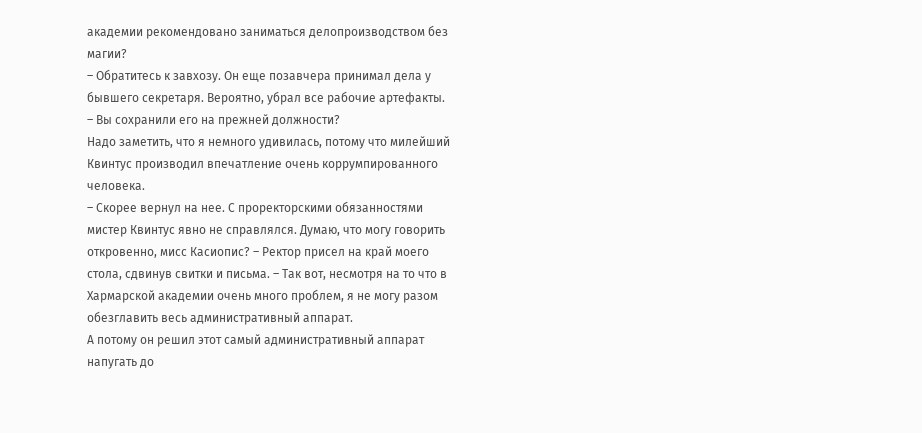академии рекомендовано заниматься делопроизводством без магии?
– Обратитесь к завхозу. Он еще позавчера принимал дела у бывшего секретаря. Вероятно, убрал все рабочие артефакты.
– Вы сохранили его на прежней должности?
Надо заметить, что я немного удивилась, потому что милейший Квинтус производил впечатление очень коррумпированного человека.
– Скорее вернул на нее. С проректорскими обязанностями мистер Квинтус явно не справлялся. Думаю, что могу говорить откровенно, мисс Касиопис? – Ректор присел на край моего стола, сдвинув свитки и письма. – Так вот, несмотря на то что в Хармарской академии очень много проблем, я не могу разом обезглавить весь административный аппарат.
А потому он решил этот самый административный аппарат напугать до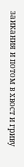заикания и потом в хвост и гриву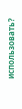использовать?